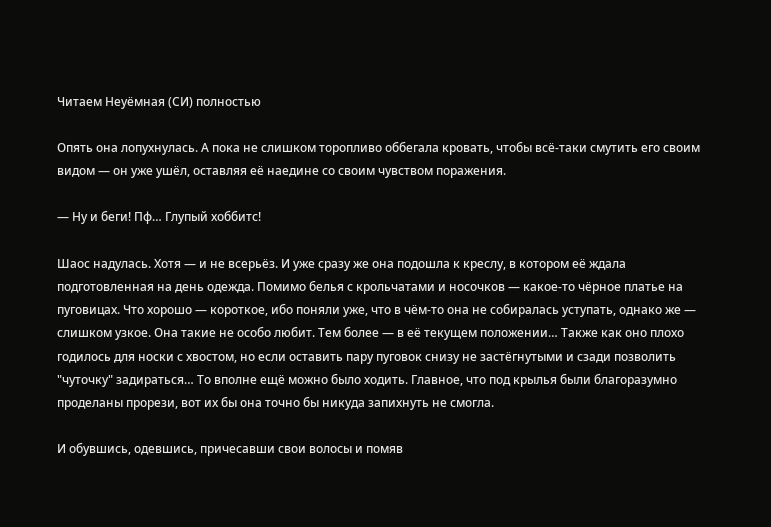Читаем Неуёмная (СИ) полностью

Опять она лопухнулась. А пока не слишком торопливо оббегала кровать, чтобы всё-таки смутить его своим видом — он уже ушёл, оставляя её наедине со своим чувством поражения.

— Ну и беги! Пф… Глупый хоббитс!

Шаос надулась. Хотя — и не всерьёз. И уже сразу же она подошла к креслу, в котором её ждала подготовленная на день одежда. Помимо белья с крольчатами и носочков — какое-то чёрное платье на пуговицах. Что хорошо — короткое, ибо поняли уже, что в чём-то она не собиралась уступать, однако же — слишком узкое. Она такие не особо любит. Тем более — в её текущем положении… Также как оно плохо годилось для носки с хвостом, но если оставить пару пуговок снизу не застёгнутыми и сзади позволить "чуточку" задираться… То вполне ещё можно было ходить. Главное, что под крылья были благоразумно проделаны прорези, вот их бы она точно бы никуда запихнуть не смогла.

И обувшись, одевшись, причесавши свои волосы и помяв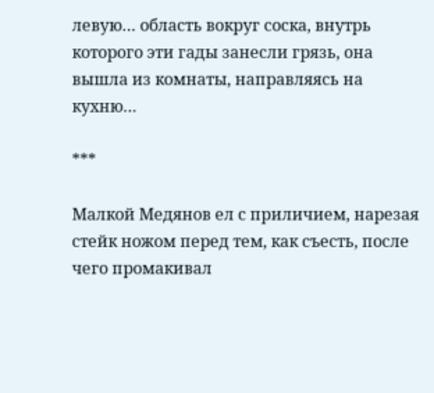левую… область вокруг соска, внутрь которого эти гады занесли грязь, она вышла из комнаты, направляясь на кухню…

***

Малкой Медянов ел с приличием, нарезая стейк ножом перед тем, как съесть, после чего промакивал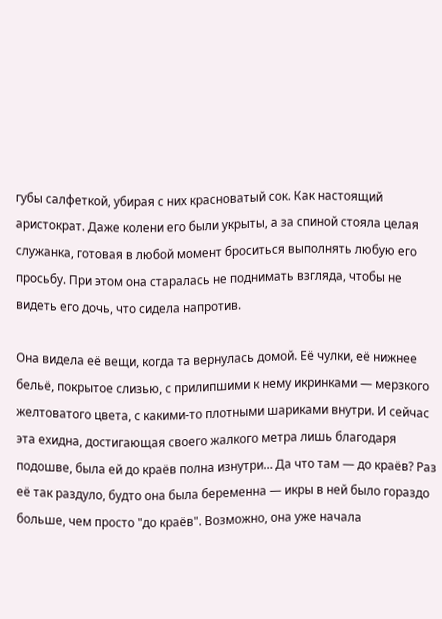губы салфеткой, убирая с них красноватый сок. Как настоящий аристократ. Даже колени его были укрыты, а за спиной стояла целая служанка, готовая в любой момент броситься выполнять любую его просьбу. При этом она старалась не поднимать взгляда, чтобы не видеть его дочь, что сидела напротив.

Она видела её вещи, когда та вернулась домой. Её чулки, её нижнее бельё, покрытое слизью, с прилипшими к нему икринками — мерзкого желтоватого цвета, с какими-то плотными шариками внутри. И сейчас эта ехидна, достигающая своего жалкого метра лишь благодаря подошве, была ей до краёв полна изнутри… Да что там — до краёв? Раз её так раздуло, будто она была беременна — икры в ней было гораздо больше, чем просто "до краёв". Возможно, она уже начала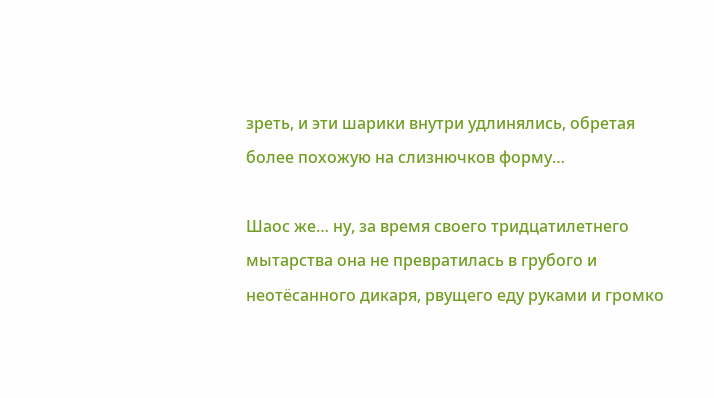зреть, и эти шарики внутри удлинялись, обретая более похожую на слизнючков форму…

Шаос же… ну, за время своего тридцатилетнего мытарства она не превратилась в грубого и неотёсанного дикаря, рвущего еду руками и громко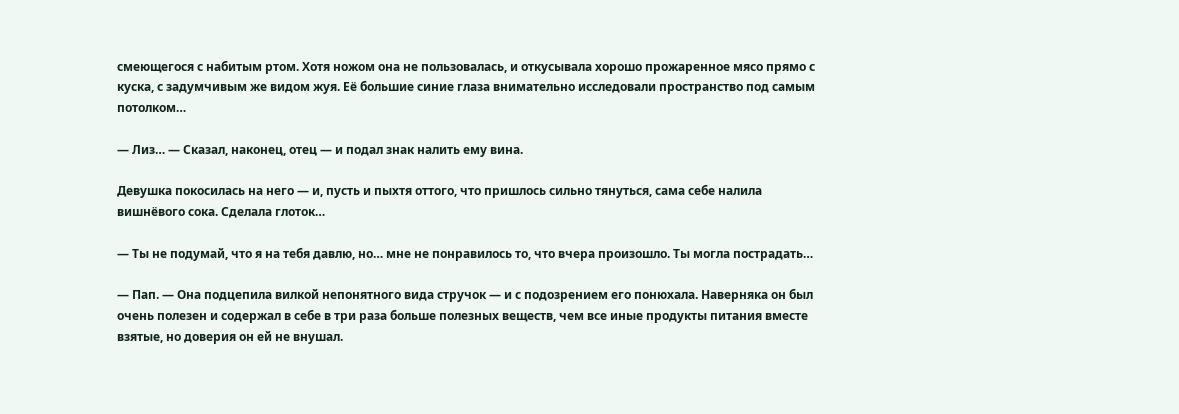смеющегося с набитым ртом. Хотя ножом она не пользовалась, и откусывала хорошо прожаренное мясо прямо с куска, с задумчивым же видом жуя. Её большие синие глаза внимательно исследовали пространство под самым потолком…

— Лиз… — Сказал, наконец, отец — и подал знак налить ему вина.

Девушка покосилась на него — и, пусть и пыхтя оттого, что пришлось сильно тянуться, сама себе налила вишнёвого сока. Сделала глоток…

— Ты не подумай, что я на тебя давлю, но… мне не понравилось то, что вчера произошло. Ты могла пострадать…

— Пап. — Она подцепила вилкой непонятного вида стручок — и с подозрением его понюхала. Наверняка он был очень полезен и содержал в себе в три раза больше полезных веществ, чем все иные продукты питания вместе взятые, но доверия он ей не внушал.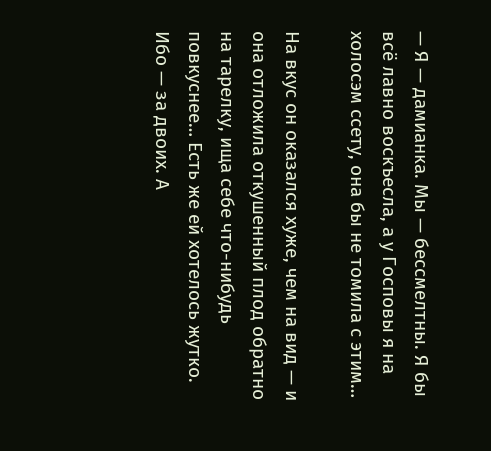— Я — дамианка. Мы — бессмелтны. Я бы всё лавно воскъесла, а у Госповы я на холосэм ссету, она бы не томила с этим…

На вкус он оказался хуже, чем на вид — и она отложила откушенный плод обратно на тарелку, ища себе что-нибудь повкуснее… Есть же ей хотелось жутко. Ибо — за двоих. А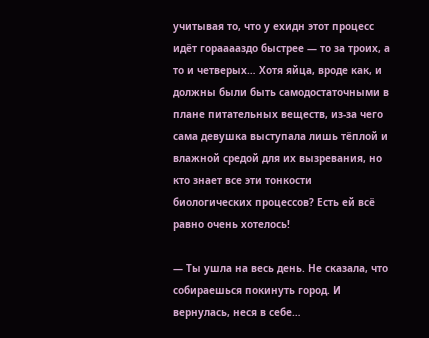учитывая то, что у ехидн этот процесс идёт горааааздо быстрее — то за троих, а то и четверых… Хотя яйца, вроде как, и должны были быть самодостаточными в плане питательных веществ, из-за чего сама девушка выступала лишь тёплой и влажной средой для их вызревания, но кто знает все эти тонкости биологических процессов? Есть ей всё равно очень хотелось!

— Ты ушла на весь день. Не сказала, что собираешься покинуть город. И вернулась, неся в себе…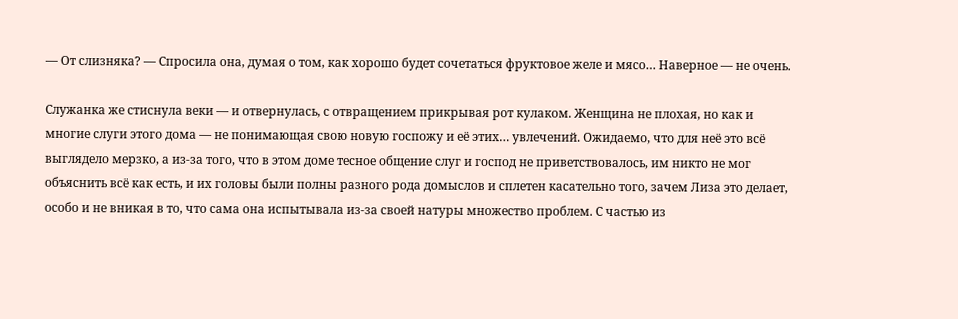— От слизняка? — Спросила она, думая о том, как хорошо будет сочетаться фруктовое желе и мясо… Наверное — не очень.

Служанка же стиснула веки — и отвернулась, с отвращением прикрывая рот кулаком. Женщина не плохая, но как и многие слуги этого дома — не понимающая свою новую госпожу и её этих… увлечений. Ожидаемо, что для неё это всё выглядело мерзко, а из-за того, что в этом доме тесное общение слуг и господ не приветствовалось, им никто не мог объяснить всё как есть, и их головы были полны разного рода домыслов и сплетен касательно того, зачем Лиза это делает, особо и не вникая в то, что сама она испытывала из-за своей натуры множество проблем. С частью из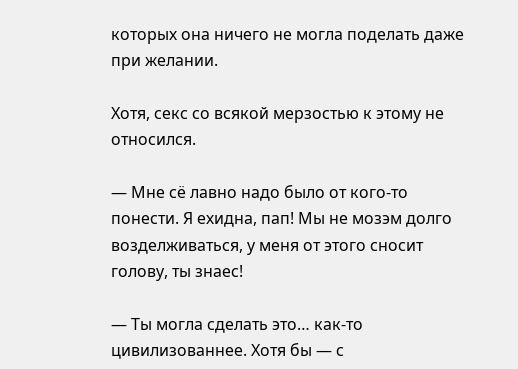которых она ничего не могла поделать даже при желании.

Хотя, секс со всякой мерзостью к этому не относился.

— Мне сё лавно надо было от кого-то понести. Я ехидна, пап! Мы не мозэм долго возделживаться, у меня от этого сносит голову, ты знаес!

— Ты могла сделать это… как-то цивилизованнее. Хотя бы — с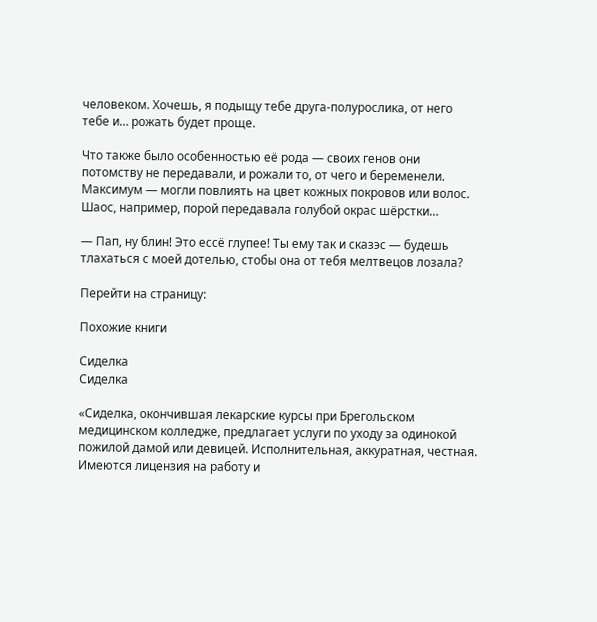человеком. Хочешь, я подыщу тебе друга-полурослика, от него тебе и… рожать будет проще.

Что также было особенностью её рода — своих генов они потомству не передавали, и рожали то, от чего и беременели. Максимум — могли повлиять на цвет кожных покровов или волос. Шаос, например, порой передавала голубой окрас шёрстки…

— Пап, ну блин! Это ессё глупее! Ты ему так и сказэс — будешь тлахаться с моей дотелью, стобы она от тебя мелтвецов лозала?

Перейти на страницу:

Похожие книги

Сиделка
Сиделка

«Сиделка, окончившая лекарские курсы при Брегольском медицинском колледже, предлагает услуги по уходу за одинокой пожилой дамой или девицей. Исполнительная, аккуратная, честная. Имеются лицензия на работу и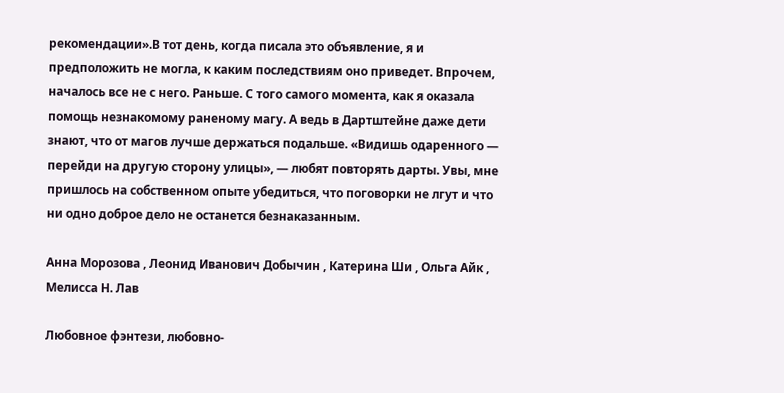рекомендации».В тот день, когда писала это объявление, я и предположить не могла, к каким последствиям оно приведет. Впрочем, началось все не с него. Раньше. С того самого момента, как я оказала помощь незнакомому раненому магу. А ведь в Дартштейне даже дети знают, что от магов лучше держаться подальше. «Видишь одаренного — перейди на другую сторону улицы», — любят повторять дарты. Увы, мне пришлось на собственном опыте убедиться, что поговорки не лгут и что ни одно доброе дело не останется безнаказанным.

Анна Морозова , Леонид Иванович Добычин , Катерина Ши , Ольга Айк , Мелисса Н. Лав

Любовное фэнтези, любовно-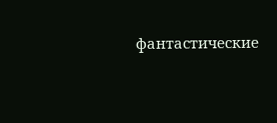фантастические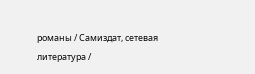романы / Самиздат, сетевая литература /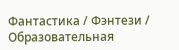Фантастика / Фэнтези / Образовательная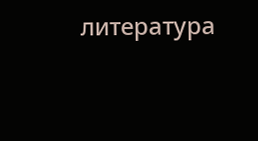литература